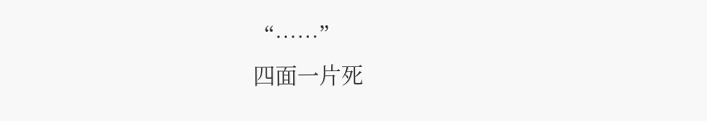“……”
四面一片死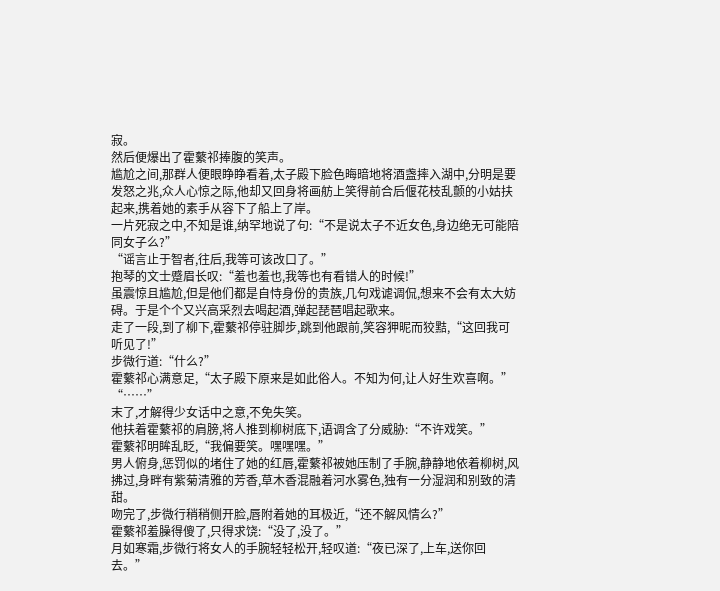寂。
然后便爆出了霍蘩祁捧腹的笑声。
尴尬之间,那群人便眼睁睁看着,太子殿下脸色晦暗地将酒盏摔入湖中,分明是要发怒之兆,众人心惊之际,他却又回身将画舫上笑得前合后偃花枝乱颤的小姑扶起来,携着她的素手从容下了船上了岸。
一片死寂之中,不知是谁,纳罕地说了句:“不是说太子不近女色,身边绝无可能陪同女子么?”
“谣言止于智者,往后,我等可该改口了。”
抱琴的文士蹙眉长叹:“羞也羞也,我等也有看错人的时候!”
虽震惊且尴尬,但是他们都是自恃身份的贵族,几句戏谑调侃,想来不会有太大妨碍。于是个个又兴高采烈去喝起酒,弹起琵琶唱起歌来。
走了一段,到了柳下,霍蘩祁停驻脚步,跳到他跟前,笑容狎昵而狡黠,“这回我可听见了!”
步微行道:“什么?”
霍蘩祁心满意足,“太子殿下原来是如此俗人。不知为何,让人好生欢喜啊。”
“……”
末了,才解得少女话中之意,不免失笑。
他扶着霍蘩祁的肩膀,将人推到柳树底下,语调含了分威胁:“不许戏笑。”
霍蘩祁明眸乱眨,“我偏要笑。嘿嘿嘿。”
男人俯身,惩罚似的堵住了她的红唇,霍蘩祁被她压制了手腕,静静地依着柳树,风拂过,身畔有紫菊清雅的芳香,草木香混融着河水雾色,独有一分湿润和别致的清甜。
吻完了,步微行稍稍侧开脸,唇附着她的耳极近,“还不解风情么?”
霍蘩祁羞臊得傻了,只得求饶:“没了,没了。”
月如寒霜,步微行将女人的手腕轻轻松开,轻叹道:“夜已深了,上车,送你回去。”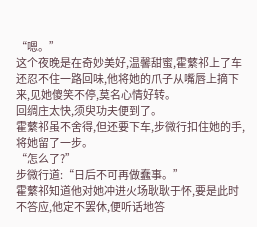“嗯。”
这个夜晚是在奇妙美好,温馨甜蜜,霍蘩祁上了车还忍不住一路回味,他将她的爪子从嘴唇上摘下来,见她傻笑不停,莫名心情好转。
回绸庄太快,须臾功夫便到了。
霍蘩祁虽不舍得,但还要下车,步微行扣住她的手,将她留了一步。
“怎么了?”
步微行道:“日后不可再做蠢事。”
霍蘩祁知道他对她冲进火场耿耿于怀,要是此时不答应,他定不罢休,便听话地答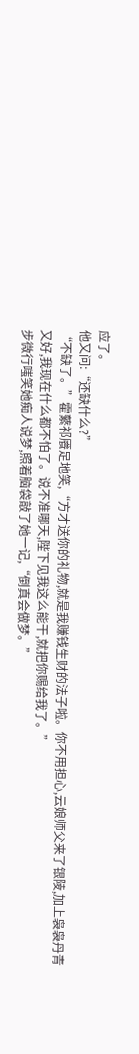应了。
他又问:“还缺什么?”
“不缺了。”霍蘩祁餍足地笑,“方才送你的礼物,就是我赚钱生财的法子啦。你不用担心,云娘师父来了银陵,加上袅袅丹青又好,我现在什么都不怕了。说不准哪天,陛下见我这么能干,就把你赐给我了。”
步微行嗤笑她痴人说梦,照着脑袋敲了她一记,“倒真会做梦。”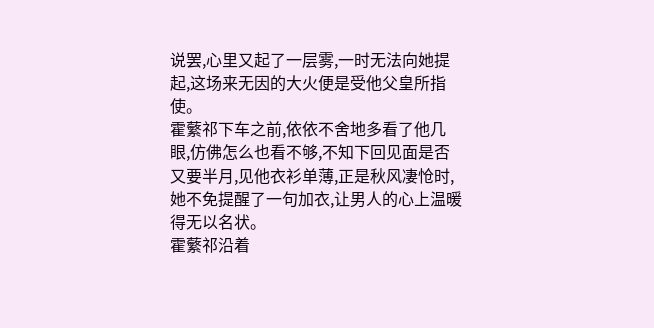说罢,心里又起了一层雾,一时无法向她提起,这场来无因的大火便是受他父皇所指使。
霍蘩祁下车之前,依依不舍地多看了他几眼,仿佛怎么也看不够,不知下回见面是否又要半月,见他衣衫单薄,正是秋风凄怆时,她不免提醒了一句加衣,让男人的心上温暖得无以名状。
霍蘩祁沿着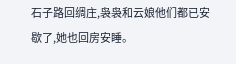石子路回绸庄,袅袅和云娘他们都已安歇了,她也回房安睡。